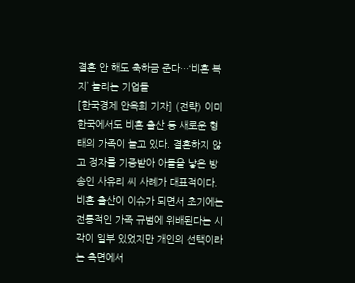결혼 안 해도 축하금 준다…‘비혼 복지’ 늘리는 기업들
[한국경제 안옥희 기자] (전략) 이미 한국에서도 비혼 출산 등 새로운 형태의 가족이 늘고 있다. 결혼하지 않고 정자를 기증받아 아들을 낳은 방송인 사유리 씨 사례가 대표적이다. 비혼 출산이 이슈가 되면서 초기에는 전통적인 가족 규범에 위배된다는 시각이 일부 있었지만 개인의 선택이라는 측면에서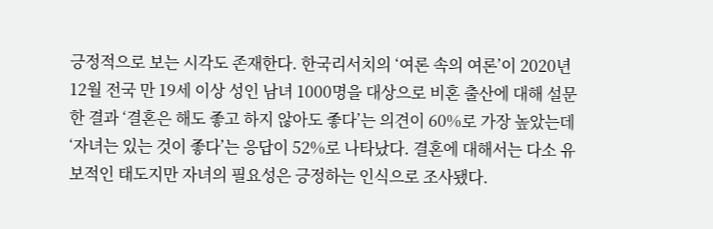긍정적으로 보는 시각도 존재한다. 한국리서치의 ‘여론 속의 여론’이 2020년 12월 전국 만 19세 이상 성인 남녀 1000명을 대상으로 비혼 출산에 대해 설문한 결과 ‘결혼은 해도 좋고 하지 않아도 좋다’는 의견이 60%로 가장 높았는데 ‘자녀는 있는 것이 좋다’는 응답이 52%로 나타났다. 결혼에 대해서는 다소 유보적인 태도지만 자녀의 필요성은 긍정하는 인식으로 조사됐다.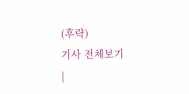(후략)
기사 전체보기
|